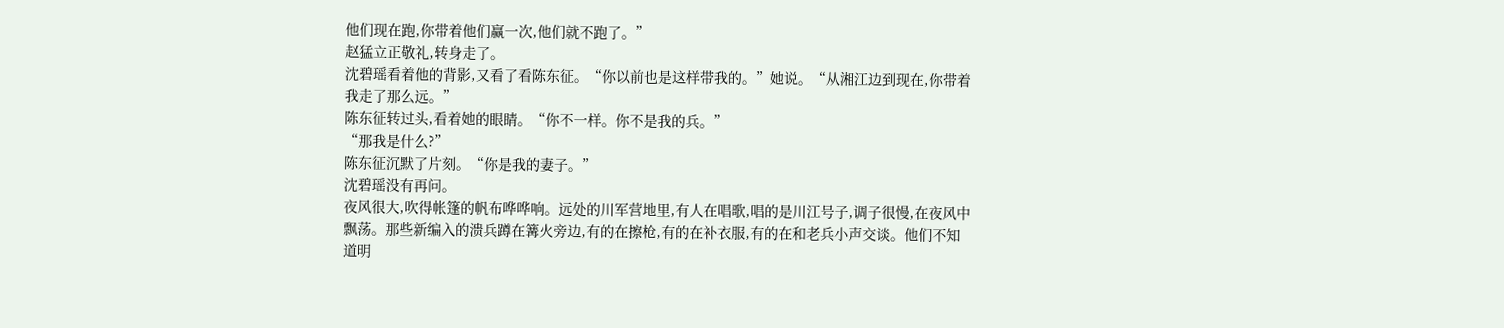他们现在跑,你带着他们赢一次,他们就不跑了。”
赵猛立正敬礼,转身走了。
沈碧瑶看着他的背影,又看了看陈东征。“你以前也是这样带我的。”她说。“从湘江边到现在,你带着我走了那么远。”
陈东征转过头,看着她的眼睛。“你不一样。你不是我的兵。”
“那我是什么?”
陈东征沉默了片刻。“你是我的妻子。”
沈碧瑶没有再问。
夜风很大,吹得帐篷的帆布哗哗响。远处的川军营地里,有人在唱歌,唱的是川江号子,调子很慢,在夜风中飘荡。那些新编入的溃兵蹲在篝火旁边,有的在擦枪,有的在补衣服,有的在和老兵小声交谈。他们不知道明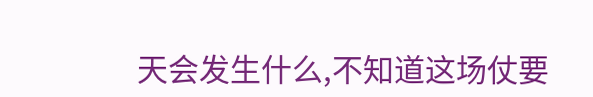天会发生什么,不知道这场仗要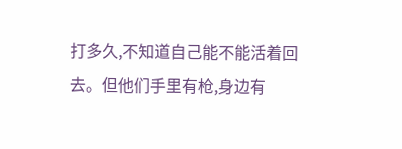打多久,不知道自己能不能活着回去。但他们手里有枪,身边有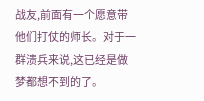战友,前面有一个愿意带他们打仗的师长。对于一群溃兵来说,这已经是做梦都想不到的了。